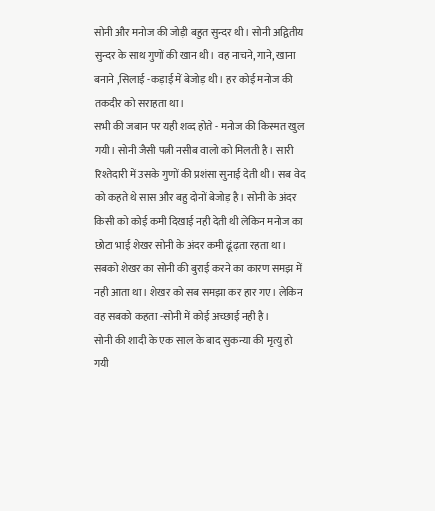सोनी और मनोज की जोड़ी बहुत सुन्दर थी। सोनी अद्वितीय सुन्दर के साथ गुणों की खान थी। वह नाचने, गाने, खाना बनाने ,सिलाई -कड़ाई में बेजोड़ थी। हर कोई मनोज की तकदीर को सराहता था।
सभी की जबान पर यही शव्द होते - मनोज की किस्मत खुल गयी। सोनी जैसी पत्नी नसीब वालो को मिलती है। सारी रिश्तेदारी में उसके गुणों की प्रशंसा सुनाई देती थी। सब वेद को कहते थे सास और बहु दोनों बेजोड़ है। सोनी के अंदर किसी को कोई कमी दिखाई नही देती थी लेकिन मनोज का छोटा भाई शेखर सोनी के अंदर कमी ढूंढ़ता रहता था। सबको शेखर का सोनी की बुराई करने का कारण समझ में नही आता था। शेखर को सब समझा कर हार गए। लेकिन वह सबको कहता -सोनी में कोई अच्छाई नही है।
सोनी की शादी के एक साल के बाद सुकन्या की मृत्यु हो गयी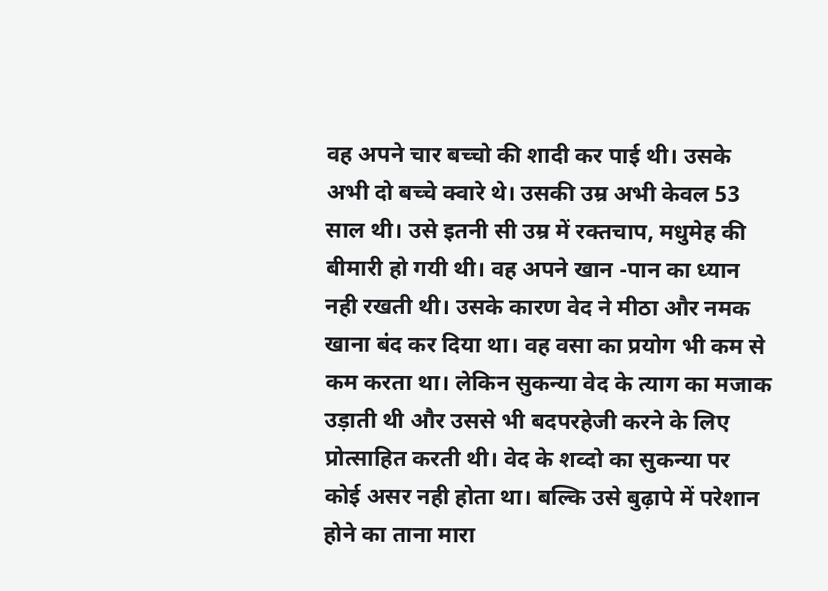वह अपने चार बच्चो की शादी कर पाई थी। उसके अभी दो बच्चे क्वारे थे। उसकी उम्र अभी केवल 53 साल थी। उसे इतनी सी उम्र में रक्तचाप, मधुमेह की बीमारी हो गयी थी। वह अपने खान -पान का ध्यान नही रखती थी। उसके कारण वेद ने मीठा और नमक खाना बंद कर दिया था। वह वसा का प्रयोग भी कम से कम करता था। लेकिन सुकन्या वेद के त्याग का मजाक उड़ाती थी और उससे भी बदपरहेजी करने के लिए प्रोत्साहित करती थी। वेद के शव्दो का सुकन्या पर कोई असर नही होता था। बल्कि उसे बुढ़ापे में परेशान होने का ताना मारा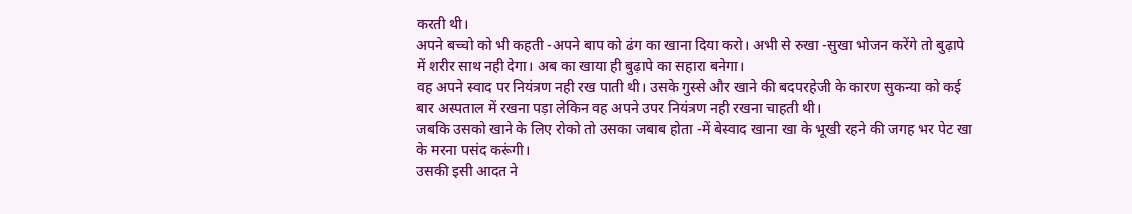करती थी।
अपने बच्चो को भी कहती -अपने बाप को ढंग का खाना दिया करो। अभी से रुखा -सुखा भोजन करेंगे तो बुढ़ापे में शरीर साथ नही देगा। अब का खाया ही बुढ़ापे का सहारा बनेगा।
वह अपने स्वाद पर नियंत्रण नही रख पाती थी। उसके गुस्से और खाने की बदपरहेजी के कारण सुकन्या को कई बार अस्पताल में रखना पड़ा लेकिन वह अपने उपर नियंत्रण नही रखना चाहती थी।
जबकि उसको खाने के लिए रोको तो उसका जबाब होता -में बेस्वाद खाना खा के भूखी रहने की जगह भर पेट खा के मरना पसंद करूंगी।
उसकी इसी आदत ने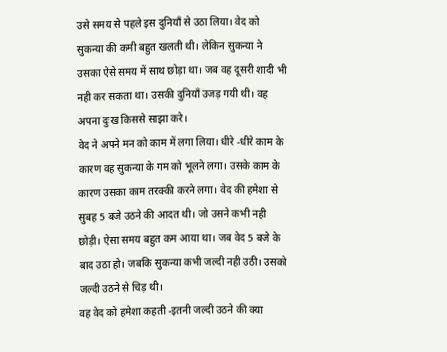उसे समय से पहले इस दुनियाँ से उठा लिया। वेद को सुकन्या की कमी बहुत खलती थी। लेकिन सुकन्या ने उसका ऐसे समय में साथ छोड़ा था। जब वह दूसरी शादी भी नही कर सकता था। उसकी दुनियाँ उजड़ गयी थी। वह अपना दुःख किससे साझा करे।
वेद ने अपने मन को काम में लगा लिया। धीरे -धीरे काम के कारण वह सुकन्या के गम को भूलने लगा। उसके काम के कारण उसका काम तरक्की करने लगा। वेद की हमेशा से सुबह 5 बजे उठने की आदत थी। जो उसने कभी नही छोड़ी। ऐसा समय बहुत कम आया था। जब वेद 5 बजे के बाद उठा हो। जबकि सुकन्या कभी जल्दी नही उठी। उसको जल्दी उठने से चिड़ थी।
वह वेद को हमेशा कहती -इतनी जल्दी उठने की क्या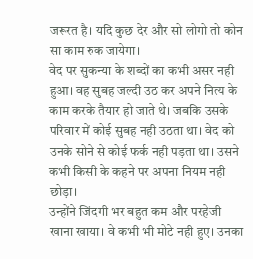जरूरत है। यदि कुछ देर और सो लोगो तो कोन सा काम रुक जायेगा।
वेद पर सुकन्या के शब्दों का कभी असर नही हुआ। वह सुबह जल्दी उठ कर अपने नित्य के काम करके तैयार हो जाते थे। जबकि उसके परिवार में कोई सुबह नही उठता था। वेद को उनके सोने से कोई फर्क नही पड़ता था। उसने कभी किसी के कहने पर अपना नियम नही छोड़ा।
उन्होंने जिंदगी भर बहुत कम और परहेजी खाना खाया। वे कभी भी मोटे नही हुए। उनका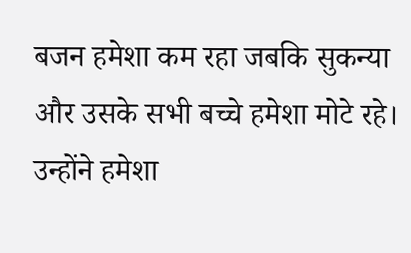बजन हमेशा कम रहा जबकि सुकन्या और उसके सभी बच्चे हमेशा मोटे रहे। उन्होंने हमेशा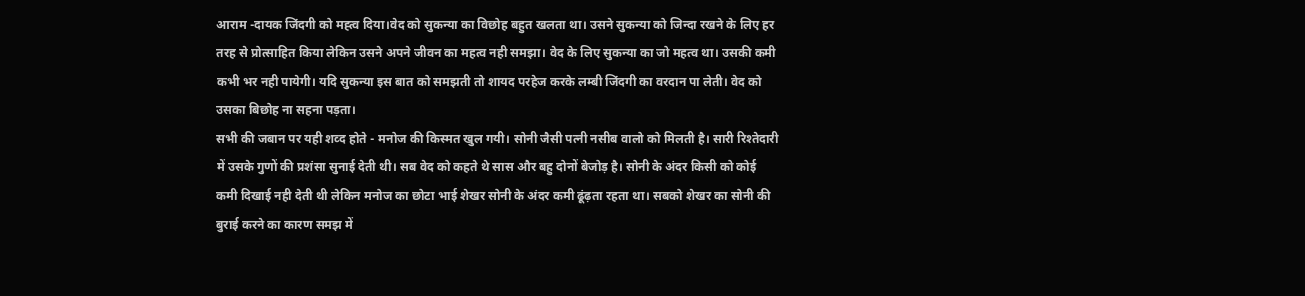आराम -दायक जिंदगी को मह्त्व दिया।वेद को सुकन्या का विछोह बहुत खलता था। उसने सुकन्या को जिन्दा रखने के लिए हर तरह से प्रोत्साहित किया लेकिन उसने अपने जीवन का महत्व नही समझा। वेद के लिए सुकन्या का जो महत्व था। उसकी कमी कभी भर नही पायेगी। यदि सुकन्या इस बात को समझती तो शायद परहेज करके लम्बी जिंदगी का वरदान पा लेती। वेद को उसका बिछोह ना सहना पड़ता।
सभी की जबान पर यही शव्द होते - मनोज की किस्मत खुल गयी। सोनी जैसी पत्नी नसीब वालो को मिलती है। सारी रिश्तेदारी में उसके गुणों की प्रशंसा सुनाई देती थी। सब वेद को कहते थे सास और बहु दोनों बेजोड़ है। सोनी के अंदर किसी को कोई कमी दिखाई नही देती थी लेकिन मनोज का छोटा भाई शेखर सोनी के अंदर कमी ढूंढ़ता रहता था। सबको शेखर का सोनी की बुराई करने का कारण समझ में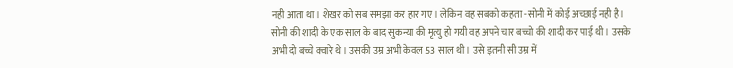नही आता था। शेखर को सब समझा कर हार गए। लेकिन वह सबको कहता -सोनी में कोई अच्छाई नही है।
सोनी की शादी के एक साल के बाद सुकन्या की मृत्यु हो गयी वह अपने चार बच्चो की शादी कर पाई थी। उसके अभी दो बच्चे क्वारे थे। उसकी उम्र अभी केवल 53 साल थी। उसे इतनी सी उम्र में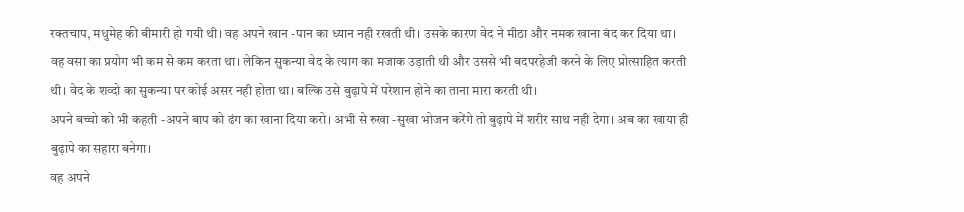रक्तचाप, मधुमेह की बीमारी हो गयी थी। वह अपने खान -पान का ध्यान नही रखती थी। उसके कारण वेद ने मीठा और नमक खाना बंद कर दिया था। वह वसा का प्रयोग भी कम से कम करता था। लेकिन सुकन्या वेद के त्याग का मजाक उड़ाती थी और उससे भी बदपरहेजी करने के लिए प्रोत्साहित करती थी। वेद के शव्दो का सुकन्या पर कोई असर नही होता था। बल्कि उसे बुढ़ापे में परेशान होने का ताना मारा करती थी।
अपने बच्चो को भी कहती -अपने बाप को ढंग का खाना दिया करो। अभी से रुखा -सुखा भोजन करेंगे तो बुढ़ापे में शरीर साथ नही देगा। अब का खाया ही बुढ़ापे का सहारा बनेगा।
वह अपने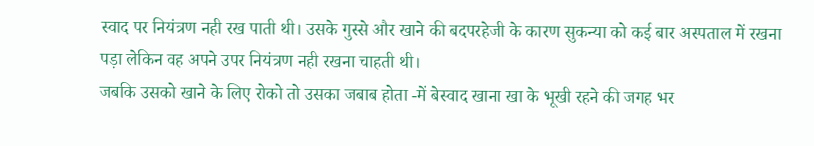स्वाद पर नियंत्रण नही रख पाती थी। उसके गुस्से और खाने की बदपरहेजी के कारण सुकन्या को कई बार अस्पताल में रखना पड़ा लेकिन वह अपने उपर नियंत्रण नही रखना चाहती थी।
जबकि उसको खाने के लिए रोको तो उसका जबाब होता -में बेस्वाद खाना खा के भूखी रहने की जगह भर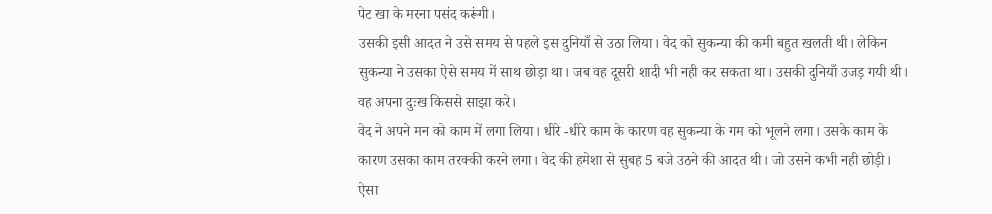पेट खा के मरना पसंद करूंगी।
उसकी इसी आदत ने उसे समय से पहले इस दुनियाँ से उठा लिया। वेद को सुकन्या की कमी बहुत खलती थी। लेकिन सुकन्या ने उसका ऐसे समय में साथ छोड़ा था। जब वह दूसरी शादी भी नही कर सकता था। उसकी दुनियाँ उजड़ गयी थी। वह अपना दुःख किससे साझा करे।
वेद ने अपने मन को काम में लगा लिया। धीरे -धीरे काम के कारण वह सुकन्या के गम को भूलने लगा। उसके काम के कारण उसका काम तरक्की करने लगा। वेद की हमेशा से सुबह 5 बजे उठने की आदत थी। जो उसने कभी नही छोड़ी। ऐसा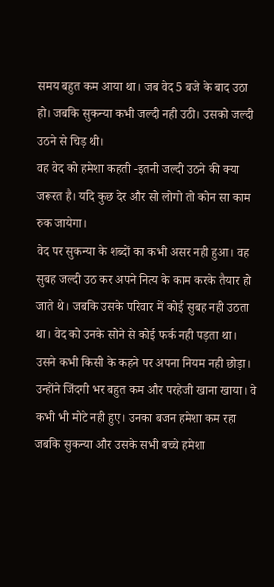समय बहुत कम आया था। जब वेद 5 बजे के बाद उठा हो। जबकि सुकन्या कभी जल्दी नही उठी। उसको जल्दी उठने से चिड़ थी।
वह वेद को हमेशा कहती -इतनी जल्दी उठने की क्या जरूरत है। यदि कुछ देर और सो लोगो तो कोन सा काम रुक जायेगा।
वेद पर सुकन्या के शब्दों का कभी असर नही हुआ। वह सुबह जल्दी उठ कर अपने नित्य के काम करके तैयार हो जाते थे। जबकि उसके परिवार में कोई सुबह नही उठता था। वेद को उनके सोने से कोई फर्क नही पड़ता था। उसने कभी किसी के कहने पर अपना नियम नही छोड़ा।
उन्होंने जिंदगी भर बहुत कम और परहेजी खाना खाया। वे कभी भी मोटे नही हुए। उनका बजन हमेशा कम रहा जबकि सुकन्या और उसके सभी बच्चे हमेशा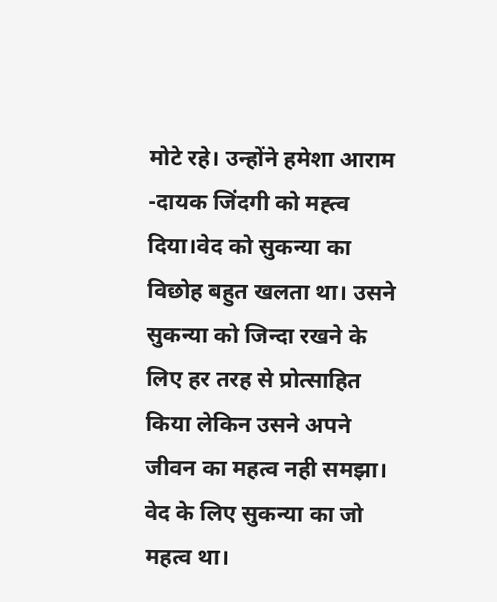मोटे रहे। उन्होंने हमेशा आराम -दायक जिंदगी को मह्त्व दिया।वेद को सुकन्या का विछोह बहुत खलता था। उसने सुकन्या को जिन्दा रखने के लिए हर तरह से प्रोत्साहित किया लेकिन उसने अपने जीवन का महत्व नही समझा। वेद के लिए सुकन्या का जो महत्व था।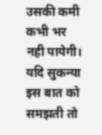उसकी कमी कभी भर नही पायेगी। यदि सुकन्या इस बात को समझती तो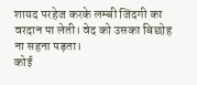शायद परहेज करके लम्बी जिंदगी का वरदान पा लेती। वेद को उसका बिछोह ना सहना पड़ता।
कोई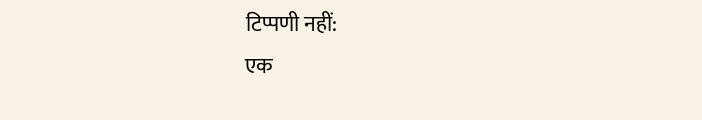टिप्पणी नहीं:
एक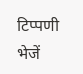टिप्पणी भेजें